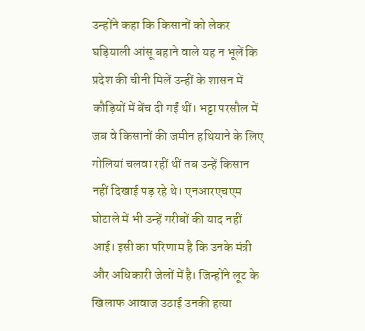उन्होंने कहा कि किसानों को लेकर घड़ियाली आंसू बहाने वाले यह न भूलें कि प्रदेश की चीनी मिलें उन्हीं के शासन में कौड़ियों में बेंच दी गईं थीं। भट्टा परसौल में जब वे किसानों की जमीन हथियाने के लिए गोलियां चलवा रहीं थीं तब उन्हें किसान नहीं दिखाई पड़ रहे थे। एनआरएचएम घोटाले में भी उन्हें गरीबों की याद नहीं आई। इसी का परिणाम है कि उनके मंत्री और अधिकारी जेलों में है। जिन्होंने लूट के खिलाफ आवाज उठाई उनकी हत्या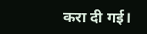करा दी गई।